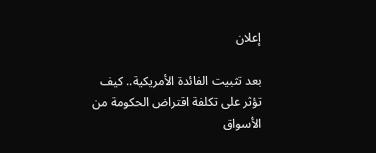إعلان

بعد تثبيت الفائدة الأمريكية.. كيف تؤثر على تكلفة اقتراض الحكومة من الأسواق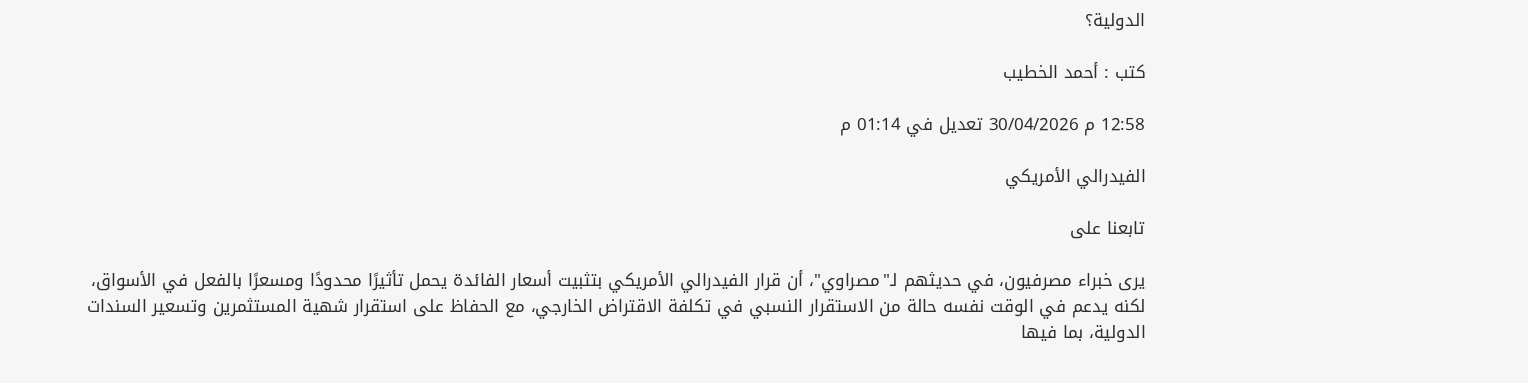الدولية؟

كتب : أحمد الخطيب

12:58 م 30/04/2026 تعديل في 01:14 م

الفيدرالي الأمريكي

تابعنا على

يرى خبراء مصرفيون، في حديثهم لـ"مصراوي"، أن قرار الفيدرالي الأمريكي بتثبيت أسعار الفائدة يحمل تأثيرًا محدودًا ومسعرًا بالفعل في الأسواق، لكنه يدعم في الوقت نفسه حالة من الاستقرار النسبي في تكلفة الاقتراض الخارجي، مع الحفاظ على استقرار شهية المستثمرين وتسعير السندات الدولية، بما فيها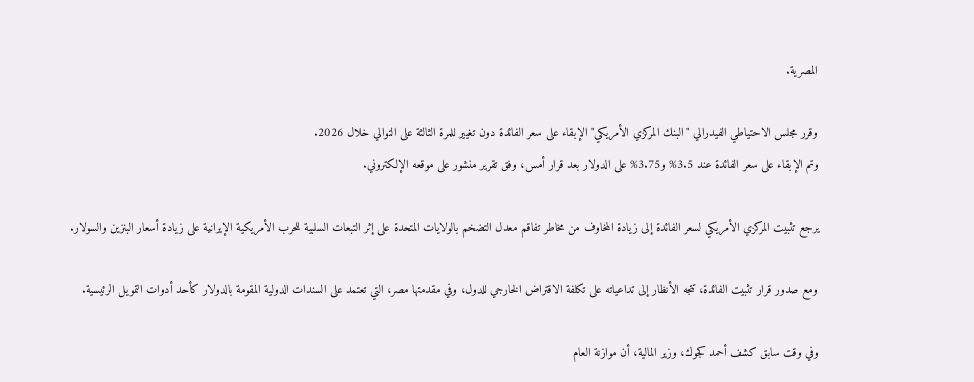المصرية.

وقرر مجلس الاحتياطي الفيدرالي "البنك المركزي الأمريكي" الإبقاء على سعر الفائدة دون تغيير للمرة الثالثة على التوالي خلال 2026.
وتم الإبقاء على سعر الفائدة عند 3.5% و3.75% على الدولار بعد قرار أمس، وفق تقرير منشور على موقعه الإلكتروني.

يرجع تثبيت المركزي الأمريكي لسعر الفائدة إلى زيادة المخاوف من مخاطر تفاقم معدل التضخم بالولايات المتحدة على إثر التبعات السلبية للحرب الأمريكية الإيرانية على زيادة أسعار البنزين والسولار.

ومع صدور قرار تثبيت الفائدة، تتجه الأنظار إلى تداعياته على تكلفة الاقتراض الخارجي للدول، وفي مقدمتها مصر، التي تعتمد على السندات الدولية المقومة بالدولار كأحد أدوات التمويل الرئيسية.

وفي وقت سابق كشف أحمد كجوك، وزير المالية، أن موازنة العام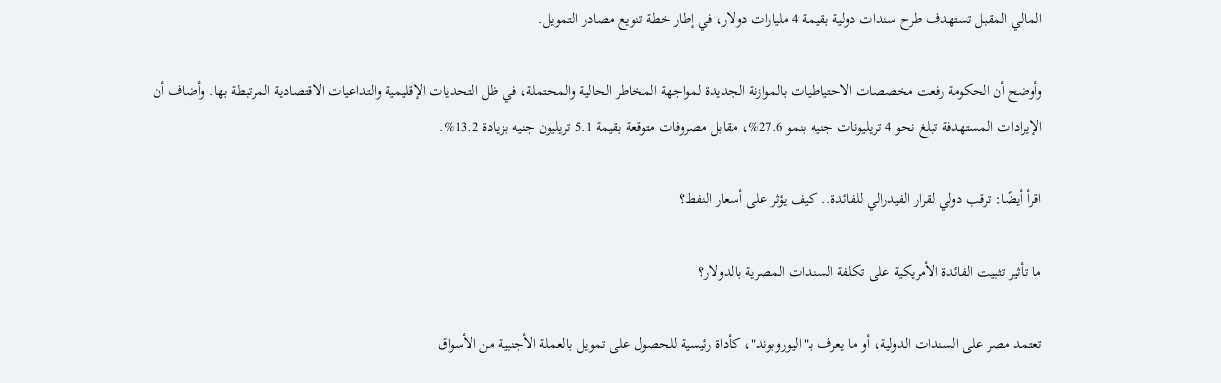المالي المقبل تستهدف طرح سندات دولية بقيمة 4 مليارات دولار، في إطار خطة تنويع مصادر التمويل.

وأوضح أن الحكومة رفعت مخصصات الاحتياطيات بالموازنة الجديدة لمواجهة المخاطر الحالية والمحتملة، في ظل التحديات الإقليمية والتداعيات الاقتصادية المرتبطة بها. وأضاف أن الإيرادات المستهدفة تبلغ نحو 4 تريليونات جنيه بنمو 27.6%، مقابل مصروفات متوقعة بقيمة 5.1 تريليون جنيه بزيادة 13.2%.

اقرأ أيضًا: ترقب دولي لقرار الفيدرالي للفائدة.. كيف يؤثر على أسعار النفط؟

ما تأثير تثبيت الفائدة الأمريكية على تكلفة السندات المصرية بالدولار؟

تعتمد مصر على السندات الدولية، أو ما يعرف بـ"اليوروبوند"، كأداة رئيسية للحصول على تمويل بالعملة الأجنبية من الأسواق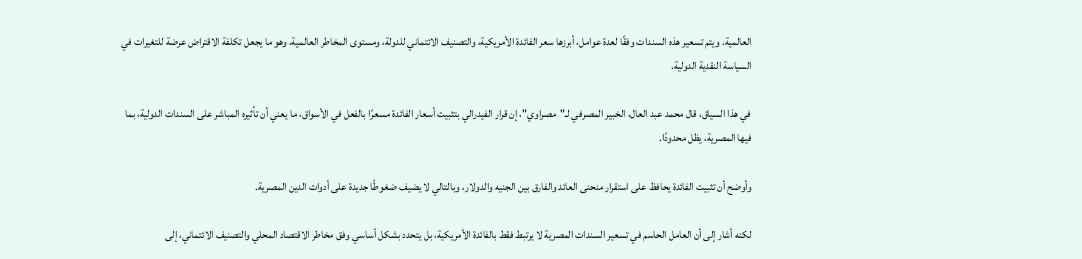العالمية. ويتم تسعير هذه السندات وفقًا لعدة عوامل، أبرزها سعر الفائدة الأمريكية، والتصنيف الائتماني للدولة، ومستوى المخاطر العالمية، وهو ما يجعل تكلفة الاقتراض عرضة للتغيرات في السياسة النقدية الدولية.

في هذا السياق، قال محمد عبد العال، الخبير المصرفي لـ"مصراوي"، إن قرار الفيدرالي بتثبيت أسعار الفائدة مسعرًا بالفعل في الأسواق، ما يعني أن تأثيره المباشر على السندات الدولية، بما فيها المصرية، يظل محدودًا.

وأوضح أن تثبيت الفائدة يحافظ على استقرار منحنى العائد والفارق بين الجنيه والدولار، وبالتالي لا يضيف ضغوطًا جديدة على أدوات الدين المصرية.

لكنه أشار إلى أن العامل الحاسم في تسعير السندات المصرية لا يرتبط فقط بالفائدة الأمريكية، بل يتحدد بشكل أساسي وفق مخاطر الاقتصاد المحلي والتصنيف الائتماني، إلى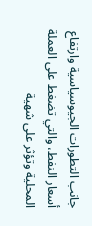جانب التطورات الجيوسياسية وارتفاع أسعار النفط، والتي تضغط على العملة المحلية وتؤثر على شهية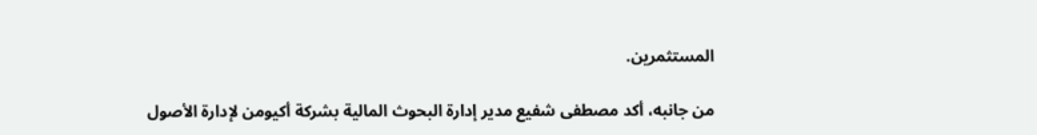المستثمرين.

من جانبه، أكد مصطفى شفيع مدير إدارة البحوث المالية بشركة أكيومن لإدارة الأصول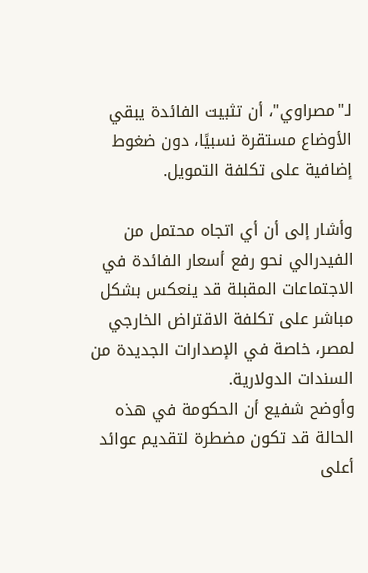لـ"مصراوي"، أن تثبيت الفائدة يبقي الأوضاع مستقرة نسبيًا، دون ضغوط إضافية على تكلفة التمويل.

وأشار إلى أن أي اتجاه محتمل من الفيدرالي نحو رفع أسعار الفائدة في الاجتماعات المقبلة قد ينعكس بشكل مباشر على تكلفة الاقتراض الخارجي لمصر، خاصة في الإصدارات الجديدة من السندات الدولارية.
وأوضح شفيع أن الحكومة في هذه الحالة قد تكون مضطرة لتقديم عوائد أعلى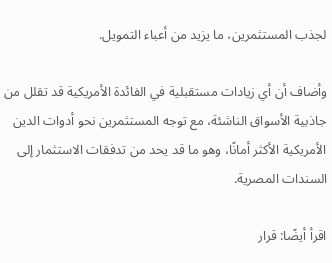لجذب المستثمرين، ما يزيد من أعباء التمويل.

وأضاف أن أي زيادات مستقبلية في الفائدة الأمريكية قد تقلل من جاذبية الأسواق الناشئة، مع توجه المستثمرين نحو أدوات الدين الأمريكية الأكثر أمانًا، وهو ما قد يحد من تدفقات الاستثمار إلى السندات المصرية.

اقرأ أيضًا: قرار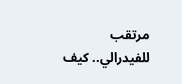مرتقب للفيدرالي.. كيف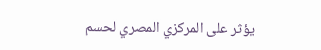يؤثر على المركزي المصري لحسم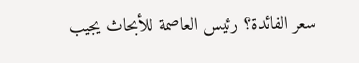سعر الفائدة؟ رئيس العاصمة للأبحاث يجيب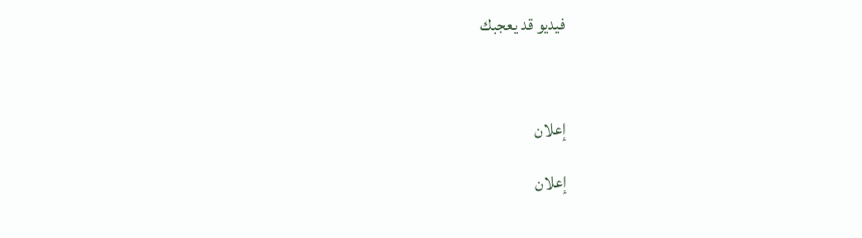فيديو قد يعجبك



إعلان

إعلان